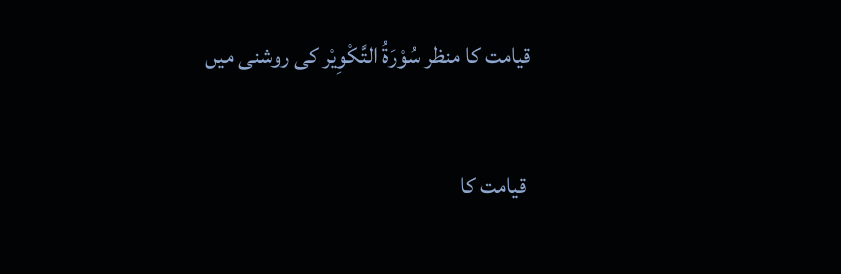قیامت کا منظر سُوْرَةُ التَّكْوِیْر کی روشنی میں

 قیامت کا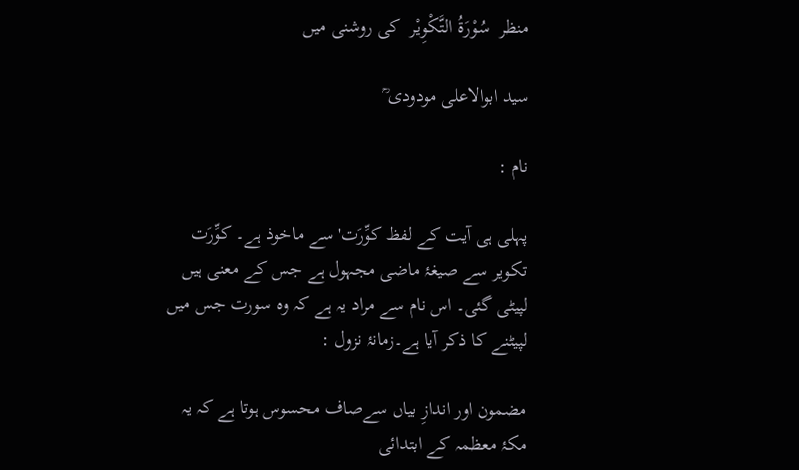منظر  سُوْرَةُ التَّكْوِیْر  کی روشنی میں

سید ابوالاعلی مودودی ؒ

نام :

پہلی ہی آیت کے لفظ کوِّرَت' سے ماخوذ ہے۔ کوِّرَت تکویر سے صیغۂ ماضی مجہول ہے جس کے معنی ہیں لپیٹی گئی۔ اس نام سے مراد یہ ہے کہ وہ سورت جس میں لپیٹنے کا ذکر آیا ہے۔زمانۂ نزول :

مضمون اور اندازِ بیاں سےصاف محسوس ہوتا ہے کہ یہ مکۂ معظمہ کے ابتدائی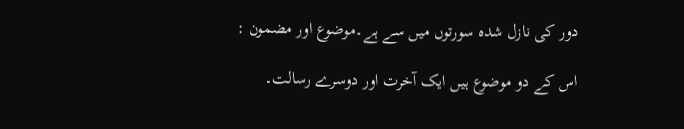دور کی نازل شدہ سورتوں میں سے ہے۔موضوع اور مضمون :

اس کے دو موضوع ہیں ایک آخرت اور دوسرے رسالت۔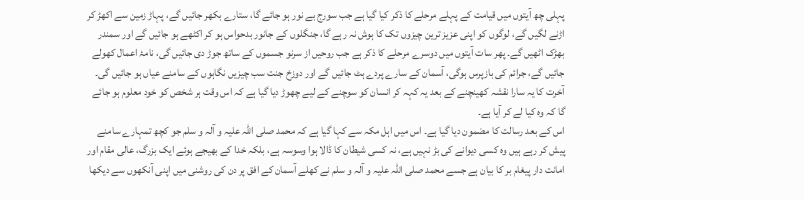پہلی چھ آیتوں میں قیامت کے پہلے مرحلے کا ذکر کیا گیا ہے جب سورج بے نور ہو جائے گا، ستارے بکھر جائیں گے، پہاڑ زمین سے اکھڑ کر اڑنے لگیں گے، لوگوں کو اپنی عزیز ترین چیزوں تک کا ہوش نہ رہے گا، جنگلوں کے جانور بدحواس ہو کر اکٹھے ہو جائیں گے اور سمندر بھڑک اٹھیں گے۔ پھر سات آیتوں میں دوسرے مرحلے کا ذکر ہے جب روحیں از سرنو جسموں کے ساتھ جوڑ دی جائیں گی، نامۂ اعمال کھولے جائیں گے، جرائم کی بازپرس ہوگی، آسمان کے سارے پردے ہٹ جائیں گے اور دوزخ جنت سب چیزیں نگاہوں کے سامنے عیاں ہو جائیں گی۔ آخرت کا یہ سارا نقشہ کھینچنے کے بعد یہ کہہ کر انسان کو سوچنے کے لیے چھوڑ دیا گیا ہے کہ اس وقت ہر شخص کو خود معلوم ہو جائے گا کہ وہ کیا لے کر آیا ہے۔
اس کے بعد رسالت کا مضمون دیا گیا ہے۔ اس میں اہل مکہ سے کہا گیا ہے کہ محمد صلی اللہ علیہ و آلہ و سلم جو کچھ تمہارے سامنے پیش کر رہے ہیں وہ کسی دیوانے کی بڑ نہیں ہے، نہ کسی شیطان کا ڈالا ہوا وسوسہ ہے، بلکہ خدا کے بھیجے ہوئے ایک بزرگ، عالی مقام اور امانت دار پیغام بر کا بیان ہے جسے محمد صلی اللہ علیہ و آلہ و سلم نے کھلے آسمان کے افق پر دن کی روشنی میں اپنی آنکھوں سے دیکھا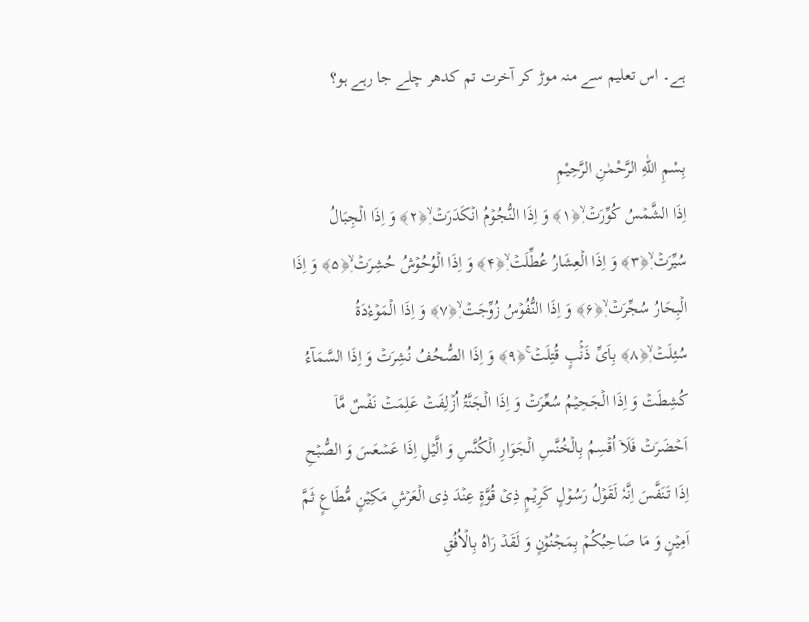ہے۔ اس تعلیم سے منہ موڑ کر آخرت تم کدھر چلے جا رہے ہو؟

بِسْمِ اللّٰهِ الرَّحْمٰنِ الرَّحِيْمِ
اِذَا الشَّمۡسُ کُوِّرَتۡ ۪ۙ﴿۱﴾ وَ اِذَا النُّجُوۡمُ انۡکَدَرَتۡ ۪ۙ﴿۲﴾ وَ اِذَا الۡجِبَالُ سُیِّرَتۡ ۪ۙ﴿۳﴾ وَ اِذَا الۡعِشَارُ عُطِّلَتۡ ۪ۙ﴿۴﴾ وَ اِذَا الۡوُحُوۡشُ حُشِرَتۡ ۪ۙ﴿۵﴾ وَ اِذَا الۡبِحَارُ سُجِّرَتۡ ۪ۙ﴿۶﴾ وَ اِذَا النُّفُوۡسُ زُوِّجَتۡ ۪ۙ﴿۷﴾ وَ اِذَا الۡمَوۡءٗدَۃُ سُئِلَتۡ ۪ۙ﴿۸﴾ بِاَیِّ ذَنۡۢبٍ قُتِلَتۡ ۚ﴿۹﴾ وَ اِذَا الصُّحُفُ نُشِرَتۡ وَ اِذَا السَّمَآءُ کُشِطَتۡ وَ اِذَا الۡجَحِیۡمُ سُعِّرَتۡ وَ اِذَا الۡجَنَّۃُ اُزۡلِفَتۡ عَلِمَتۡ نَفۡسٌ مَّاۤ اَحۡضَرَتۡ فَلَاۤ اُقۡسِمُ بِالۡخُنَّسِ الۡجَوَارِ الۡکُنَّسِ وَ الَّیۡلِ اِذَا عَسۡعَسَ وَ الصُّبۡحِ اِذَا تَنَفَّسَ اِنَّہٗ لَقَوۡلُ رَسُوۡلٍ کَرِیۡمٍ ذِیۡ قُوَّۃٍ عِنۡدَ ذِی الۡعَرۡشِ مَکِیۡنٍ مُّطَاعٍ ثَمَّ اَمِیۡنٍ وَ مَا صَاحِبُکُمۡ بِمَجۡنُوۡنٍ وَ لَقَدۡ رَاٰہُ بِالۡاُفُقِ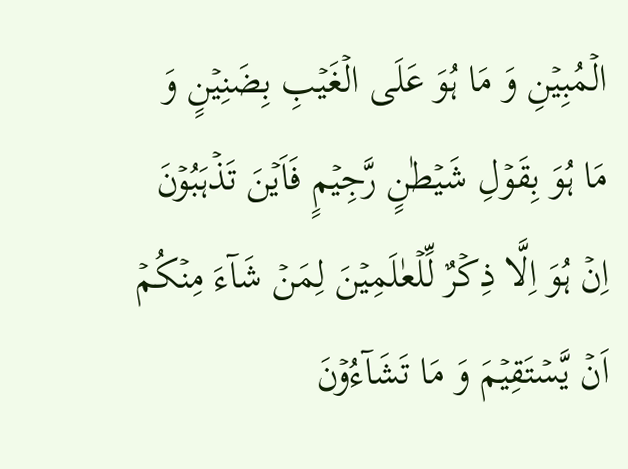الۡمُبِیۡنِ وَ مَا ہُوَ عَلَی الۡغَیۡبِ بِضَنِیۡنٍ وَ مَا ہُوَ بِقَوۡلِ شَیۡطٰنٍ رَّجِیۡمٍ فَاَیۡنَ تَذۡہَبُوۡنَ اِنۡ ہُوَ اِلَّا ذِکۡرٌ لِّلۡعٰلَمِیۡنَ لِمَنۡ شَآءَ مِنۡکُمۡ اَنۡ یَّسۡتَقِیۡمَ وَ مَا تَشَآءُوۡنَ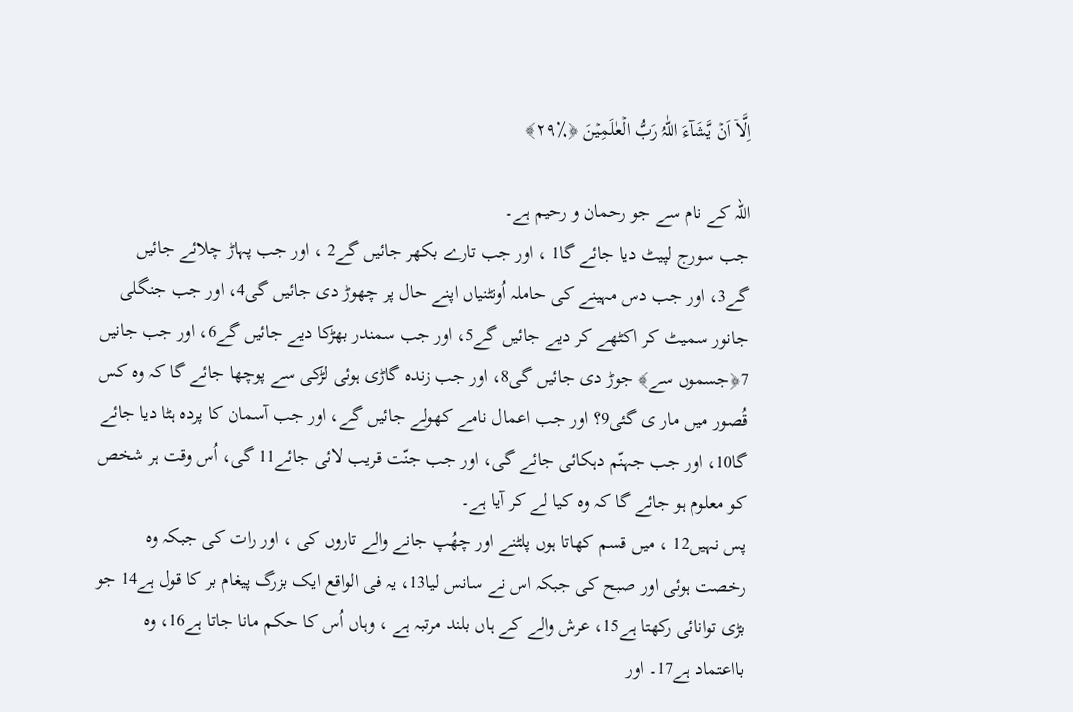اِلَّاۤ اَنۡ یَّشَآءَ اللّٰہُ رَبُّ الۡعٰلَمِیۡنَ ﴿٪۲۹﴾

اللہ کے نام سے جو رحمان و رحیم ہے۔
جب سورج لپیٹ دیا جائے گا1 ، اور جب تارے بکھر جائیں گے2 ، اور جب پہاڑ چلائے جائیں گے3، اور جب دس مہینے کی حاملہ اُونٹنیاں اپنے حال پر چھوڑ دی جائیں گی4، اور جب جنگلی جانور سمیٹ کر اکٹھے کر دیے جائیں گے5، اور جب سمندر بھڑکا دیے جائیں گے6، اور جب جانیں 7﴿جسموں سے﴾ جوڑ دی جائیں گی8، اور جب زندہ گاڑی ہوئی لڑکی سے پوچھا جائے گا کہ وہ کس قُصور میں مار ی گئی9؟ اور جب اعمال نامے کھولے جائیں گے، اور جب آسمان کا پردہ ہٹا دیا جائے گا10، اور جب جہنّم دہکائی جائے گی، اور جب جنّت قریب لائی جائے11 گی، اُس وقت ہر شخص کو معلوم ہو جائے گا کہ وہ کیا لے کر آیا ہے۔
پس نہیں12 ، میں قسم کھاتا ہوں پلٹنے اور چھُپ جانے والے تاروں کی ، اور رات کی جبکہ وہ رخصت ہوئی اور صبح کی جبکہ اس نے سانس لیا13، یہ فی الواقع ایک بزرگ پیغام بر کا قول ہے14 جو بڑی توانائی رکھتا ہے15، عرش والے کے ہاں بلند مرتبہ ہے ، وہاں اُس کا حکم مانا جاتا ہے16، وہ بااعتماد ہے17۔ اور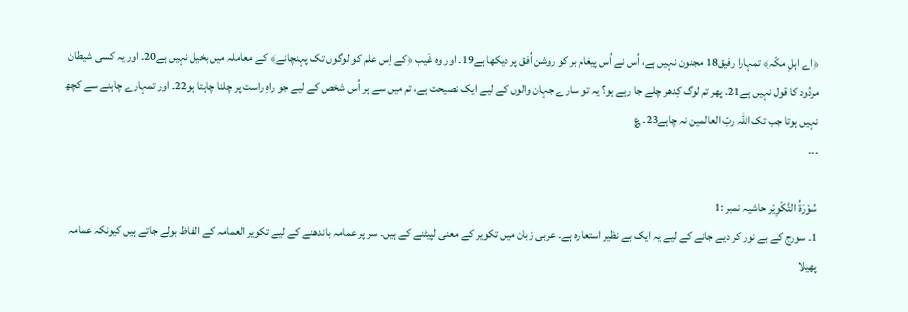﴿اے اہلِ مکّہ﴾ تمہارا رفیق18 مجنون نہیں ہے، اُس نے اُس پیغام بر کو روشن اُفق پر دیکھا ہے19۔ اور وہ غَیب ﴿کے اِس علم کو لوگوں تک پہنچانے﴾ کے معاملہ میں بخیل نہیں ہے20۔ اور یہ کسی شیطان مردُود کا قول نہیں ہے21۔ پھر تم لوگ کِدھر چلے جا رہے ہو؟ یہ تو سارے جہان والوں کے لیے ایک نصیحت ہے، تم میں سے ہر اُس شخص کے لیے جو راہِ راست پر چلنا چاہتا ہو22۔ اور تمہارے چاہنے سے کچھ نہیں ہوتا جب تک اللہ ربّ العالمین نہ چاہے23۔ ؏
۔۔۔

سُوْرَةُ التَّكْوِیْر حاشیہ نمبر :1
1۔ سورج کے بے نور کر دیے جانے کے لیے یہ ایک بے نظیر استعارہ ہے۔ عربی زبان میں تکویر کے معنی لپیٹنے کے ہیں۔ سر پر عمامہ باندھنے کے لیے تکویر العمامہ کے الفاظ بولے جاتے ہیں کیونکہ عمامہ پھیلا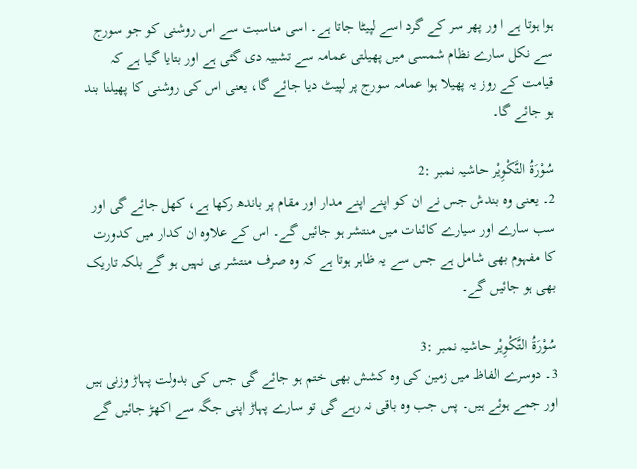ہوا ہوتا ہے ا ور پھر سر کے گرد اسے لپیٹا جاتا ہے۔ اسی مناسبت سے اس روشنی کو جو سورج سے نکل سارے نظام شمسی میں پھیلتی عمامہ سے تشبیہ دی گئی ہے اور بتایا گیا ہے کہ قیامت کے روز یہ پھیلا ہوا عمامہ سورج پر لپیٹ دیا جائے گا، یعنی اس کی روشنی کا پھیلنا بند ہو جائے گا۔

سُوْرَةُ التَّكْوِیْر حاشیہ نمبر :2
2۔ یعنی وہ بندش جس نے ان کو اپنے اپنے مدار اور مقام پر باندھ رکھا ہے، کھل جائے گی اور سب سارے اور سیارے کائنات میں منتشر ہو جائیں گے۔ اس کے علاوہ ان کدار میں کدورت کا مفہوم بھی شامل ہے جس سے یہ ظاہر ہوتا ہے کہ وہ صرف منتشر ہی نہیں ہو گے بلکہ تاریک بھی ہو جائیں گے۔

سُوْرَةُ التَّكْوِیْر حاشیہ نمبر :3
3۔ دوسرے الفاظ میں زمین کی وہ کشش بھی ختم ہو جائے گی جس کی بدولت پہاڑ وزنی ہیں اور جمے ہوئے ہیں۔ پس جب وہ باقی نہ رہے گی تو سارے پہاڑ اپنی جگہ سے اکھڑ جائیں گے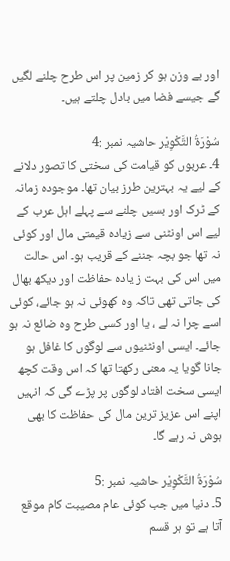اور بے وزن ہو کر زمین پر اس طرح چلنے لگیں گے جیسے فضا میں بادل چلتے ہیں۔

سُوْرَةُ التَّكْوِیْر حاشیہ نمبر :4
4۔ عربوں کو قیامت کی سختی کا تصور دلانے کے لیے یہ بہترین طرز بیان تھا۔ موجودہ زمانہ کے ٹرک اور بسیں چلنے سے پہلے اہل عرب کے لیے اس اونٹنی سے زیادہ قیمتی مال اور کوئی نہ تھا جو بچہ جننے کے قریب ہو۔ اس حالت میں اس کی بہت ز یادہ حفاظت اور دیکھ بھال کی جاتی تھی تاکہ وہ کھوئی نہ ہو جائے، کوئی اسے چرا نہ لے ، یا اور کسی طرح وہ ضائع نہ ہو جائے۔ ایسی اونٹنیوں سے لوگوں کا غافل ہو جانا گویا یہ معنی رکھتا تھا کہ اس وقت کچھ ایسی سخت افتاد لوگوں پر پڑے گی کہ انہیں اپنے اس عزیز ترین مال کی حفاظت کا بھی ہوش نہ رہے گا۔

سُوْرَةُ التَّكْوِیْر حاشیہ نمبر :5
5۔ دنیا میں جب کوئی عام مصیبت کام موقع آتا ہے تو ہر قسم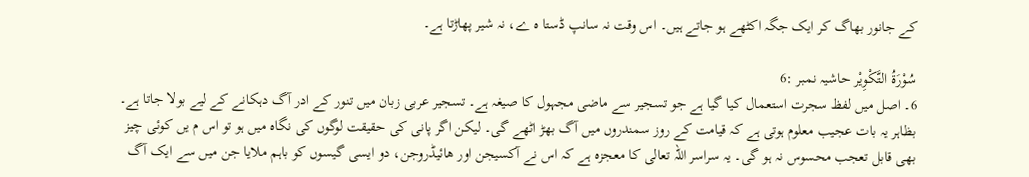کے جانور بھاگ کر ایک جگہ اکٹھے ہو جاتے ہیں۔ اس وقت نہ سانپ ڈستا ہ ے، نہ شیر پھاڑتا ہے۔

سُوْرَةُ التَّكْوِیْر حاشیہ نمبر :6
6۔ اصل میں لفظ سجرت استعمال کیا گیا ہے جو تسجیر سے ماضی مجہول کا صیغہ ہے۔ تسجیر عربی زبان میں تنور کے ادر آگ دہکانے کے لیے بولا جاتا ہے۔ بظاہر یہ بات عجیب معلوم ہوتی ہے کہ قیامت کے روز سمندروں میں آگ بھڑ اٹھے گی۔ لیکن اگر پانی کی حقیقت لوگوں کی نگاہ میں ہو تو اس م یں کوئی چیز بھی قابل تعجب محسوس نہ ہو گی۔ یہ سراسر اللہ تعالی کا معجزہ ہے کہ اس نے آکسیجن اور ھائیڈروجن، دو ایسی گیسوں کو باہم ملایا جن میں سے ایک آگ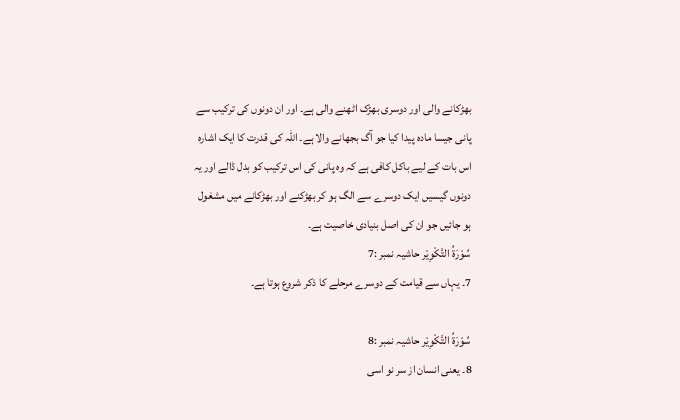بھڑکانے والی اور دوسری بھڑک اٹھنے والی ہے۔ اور ان دونوں کی ترکیب سے پانی جیسا مادہ پیدا کیا جو آگ بجھانے والا ہے۔ اللہ کی قدرت کا ایک اشارہ اس بات کے لیے باکل کافی ہے کہ وہ پانی کی اس ترکیب کو بدل ڈالے اور یہ دونوں گیسیں ایک دوسرے سے الگ ہو کر بھڑکنے اور بھڑکانے میں مشغول ہو جائیں جو ان کی اصل بنیادی خاصیت ہے۔
سُوْرَةُ التَّكْوِیْر حاشیہ نمبر :7
7۔ یہاں سے قیامت کے دوسرے مرحلے کا ذکر شروع ہوتا ہے۔

سُوْرَةُ التَّكْوِیْر حاشیہ نمبر :8
8۔ یعنی انسان از سر نو اسی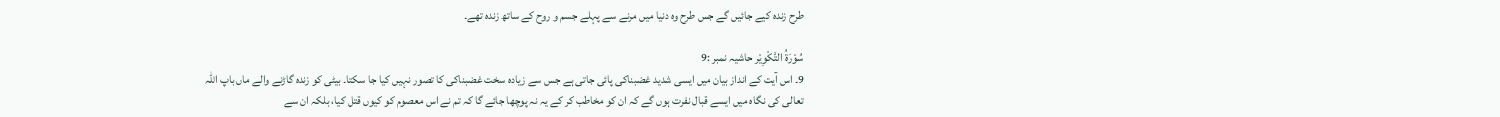طرح زندہ کیے جائیں گے جس طرح وہ دنیا میں مرنے سے پہلے جسم و روح کے ساتھ زندہ تھے۔

سُوْرَةُ التَّكْوِیْر حاشیہ نمبر :9
9۔ اس آیت کے انداز بیان میں ایسی شدید غضبناکی پائی جاتی ہے جس سے زیادہ سخت غضبناکی کا تصور نہیں کیا جا سکتا۔ بیٹی کو زندہ گاڑنے والے ماں باپ اللہ تعالی کی نگاہ میں ایسے قبال نفرت ہوں گے کہ ان کو مخاطب کر کے یہ نہ پوچھا جائے گا کہ تم نے اس معصوم کو کیوں قتل کیا، بلکہ ان سے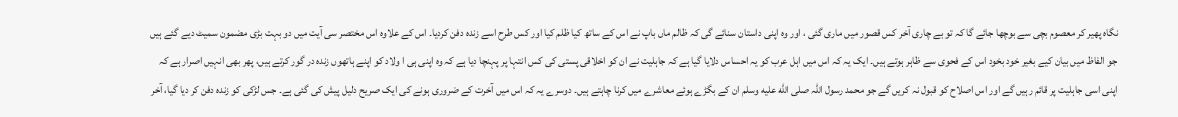نگاہ پھیر کر معصوم بچی سے بوچھا جائے گا کہ تو بے چاری آخر کس قصور میں ماری گئی ، اور وہ اپنی داستان سنائے گی کہ ظالم ماں باپ نے اس کے ساتھ کیا ظلم کیا اور کس طرح اسے زندہ دفن کردیا۔ اس کے علاوہ اس مختصر سی آیت میں دو بہت بڑی مضمون سمیٹ دیے گئے ہیں جو الفاظ میں بیان کیے بغیر خود بخود اس کے فحوی سے ظاہر ہوتے ہیں۔ ایک یہ کہ اس میں اہل عرب کو یہ احساس دلایا گیا ہے کہ جاہلیت نے ان کو اخلاقی پستی کی کس انتہا پر پہنچا دیا ہے کہ وہ اپنی ہی ا ولاد کو اپنے ہاتھوں زندہ در گور کرتے ہیں، پھر بھی انہیں اصرار ہے کہ اپنی اسی جاہلیت پر قائم رہیں گے اور اس اصلاح کو قبول نہ کریں گے جو محمد رسول اللہ صلى الله عليه وسلم ان کے بگڑے ہوئے معاشرے میں کرنا چاہتے ہیں۔ دوسرے یہ کہ اس میں آخرت کے ضروری ہونے کی ایک صریح دلیل پیش کی گئی ہے۔ جس لڑکی کو زندہ دفن کر دیا گیا، آخر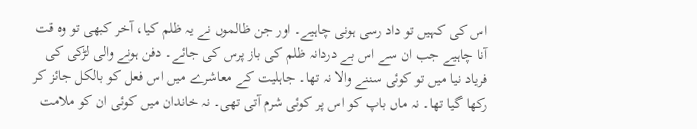اس کی کہیں تو داد رسی ہونی چاہیے۔ اور جن ظالموں نے یہ ظلم کیا، آخر کبھی تو وہ قت آنا چاہیے جب ان سے اس بے دردانہ ظلم کی باز پرس کی جائے۔ دفن ہونے والی لڑکی کی فریاد نیا میں تو کوئی سننے والا نہ تھا۔ جاہلیت کے معاشرے میں اس فعل کو بالکل جائز کر رکھا گیا تھا۔ نہ ماں باپ کو اس پر کوئی شرم آتی تھی۔ نہ خاندان میں کوئی ان کو ملامت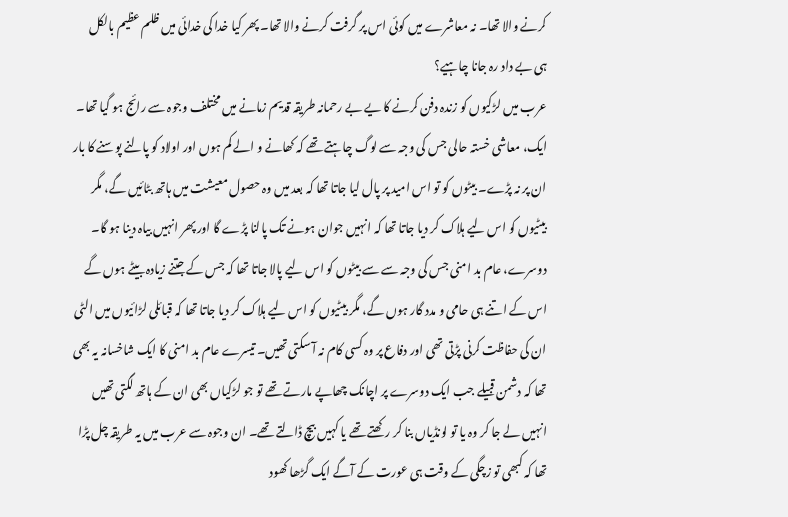کرنے والا تھا۔ نہ معاشرے میں کوئی اس پر گرفت کرنے والا تھا۔ پھر کیا خدا کی خدائی میں ظلم عظیم بالکل ہی بے داد رہ جانا چاہیے؟
عرب میں لڑکیوں کو زندہ دفن کرنے کا یے بے رحمانہ طریقہ قدیم زمانے میں مختلف وجوہ سے رائج ہو گیا تھا۔ ایک، معاشی خستہ حالی جس کی وجہ سے لوگ چاہتے تھے کہ کھانے و الے کم ہوں اور اولاد کو پالنے پوسنے کا بار ان پر نہ پڑے۔ بیٹوں کو تو اس امید پر پال لیا جاتا تھا کہ بعد میں وہ حصول معیشت میں ہاتھ بٹائیں گے، مگر بیٹیوں کو اس لیے ہلاک کر دیا جاتا تھا کہ انہیں جوان ہونے تک پالنا پڑے گا اور پھر انہیں بیاہ دینا ہو گا۔ دوسرے، عام بد امنی جس کی وجہ سے سے بیٹوں کو اس لیے پالا جاتا تھا کہ جس کے جتنے زیادہ بیٹے ہوں گے اس کے اتنے ہی حامی و مدد گار ہوں گے، مگر بیٹیوں کو اس لیے ہلاک کر دیا جاتا تھا کہ قبائلی لڑائیوں میں الٹی ان کی حفاظت کرنی پڑتی تھی اور دفاع پر وہ کسی کام نہ آ سکتی تھیں۔ تیسرے عام بد امنی کا ایک شاخسانہ یہ بھی تھا کہ دشمن قبیلے جب ایک دوسرے پر اچانک چھاپے مارتے تھے تو جو لڑکیاں بھی ان کے ہاتھ لگتی تھیں انہیں لے جا کر وہ یا تو لونڈیاں بنا کر رکھتے تھے یا کہیں بیچ ڈالتے تھے۔ ان وجوہ سے عرب میں یہ طریقہ چل پڑا تھا کہ کبھی تو زچگی کے وقت ہی عورت کے آگے ایک گڑھا کھود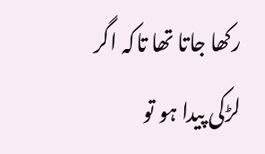رکھا جاتا تھا تاکہ اگر لڑکی پیدا ہو تو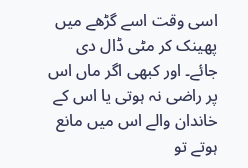اسی وقت اسے گڑھے میں پھینک کر مٹی ڈال دی جائے۔ اور کبھی اگر ماں اس پر راضی نہ ہوتی یا اس کے خاندان والے اس میں مانع ہوتے تو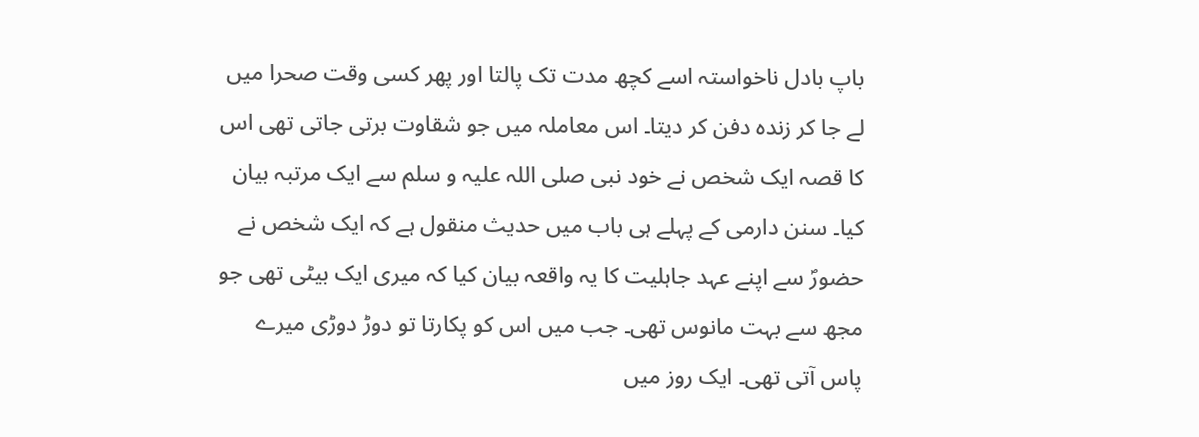باپ بادل ناخواستہ اسے کچھ مدت تک پالتا اور پھر کسی وقت صحرا میں لے جا کر زندہ دفن کر دیتا۔ اس معاملہ میں جو شقاوت برتی جاتی تھی اس کا قصہ ایک شخص نے خود نبی صلی اللہ علیہ و سلم سے ایک مرتبہ بیان کیا۔ سنن دارمی کے پہلے ہی باب میں حدیث منقول ہے کہ ایک شخص نے حضورؐ سے اپنے عہد جاہلیت کا یہ واقعہ بیان کیا کہ میری ایک بیٹی تھی جو مجھ سے بہت مانوس تھی۔ جب میں اس کو پکارتا تو دوڑ دوڑی میرے پاس آتی تھی۔ ایک روز میں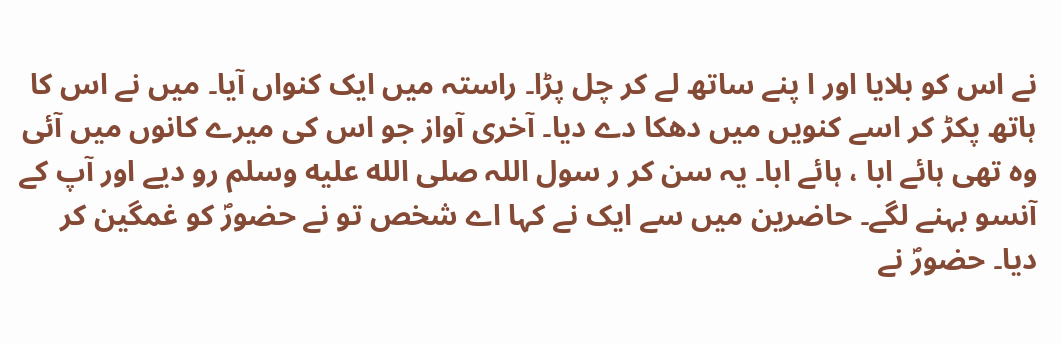نے اس کو بلایا اور ا پنے ساتھ لے کر چل پڑا۔ راستہ میں ایک کنواں آیا۔ میں نے اس کا ہاتھ پکڑ کر اسے کنویں میں دھکا دے دیا۔ آخری آواز جو اس کی میرے کانوں میں آئی وہ تھی ہائے ابا ، ہائے ابا۔ یہ سن کر ر سول اللہ صلى الله عليه وسلم رو دیے اور آپ کے آنسو بہنے لگے۔ حاضرین میں سے ایک نے کہا اے شخص تو نے حضورؐ کو غمگین کر دیا۔ حضورؐ نے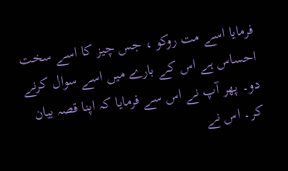فرمایا اسے مت روکو ، جس چیز کا اسے سخت احساس ہے اس کے بارے میں اسے سوال کرنے دو۔ پھر آپ نے اس سے فرمایا کہ اپنا قصہ بیان کر۔ اس نے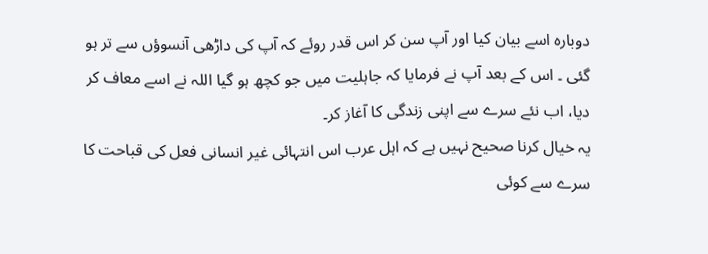دوبارہ اسے بیان کیا اور آپ سن کر اس قدر روئے کہ آپ کی داڑھی آنسوؤں سے تر ہو گئی ۔ اس کے بعد آپ نے فرمایا کہ جاہلیت میں جو کچھ ہو گیا اللہ نے اسے معاف کر دیا، اب نئے سرے سے اپنی زندگی کا آغاز کر۔
یہ خیال کرنا صحیح نہیں ہے کہ اہل عرب اس انتہائی غیر انسانی فعل کی قباحت کا سرے سے کوئی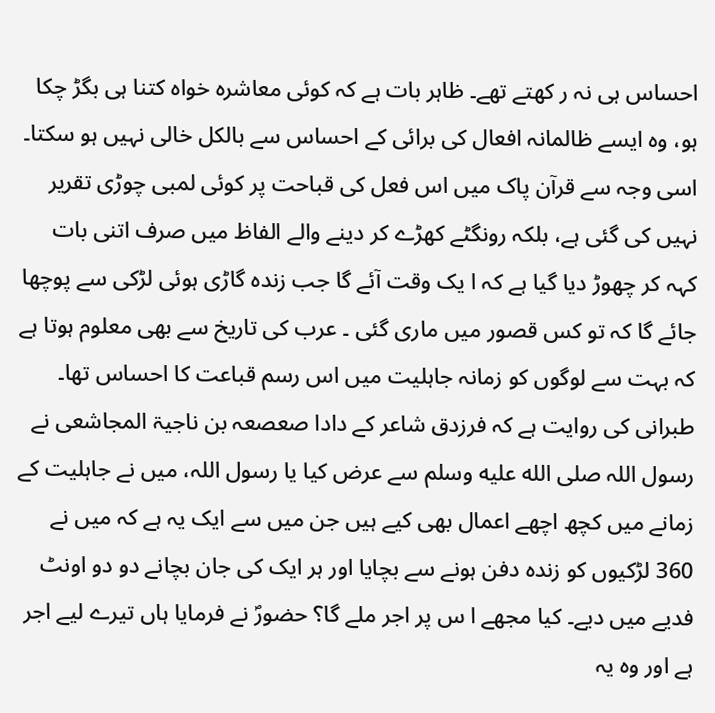احساس ہی نہ ر کھتے تھے۔ ظاہر بات ہے کہ کوئی معاشرہ خواہ کتنا ہی بگڑ چکا ہو، وہ ایسے ظالمانہ افعال کی برائی کے احساس سے بالکل خالی نہیں ہو سکتا۔ اسی وجہ سے قرآن پاک میں اس فعل کی قباحت پر کوئی لمبی چوڑی تقریر نہیں کی گئی ہے، بلکہ رونگٹے کھڑے کر دینے والے الفاظ میں صرف اتنی بات کہہ کر چھوڑ دیا گیا ہے کہ ا یک وقت آئے گا جب زندہ گاڑی ہوئی لڑکی سے پوچھا جائے گا کہ تو کس قصور میں ماری گئی ۔ عرب کی تاریخ سے بھی معلوم ہوتا ہے کہ بہت سے لوگوں کو زمانہ جاہلیت میں اس رسم قباعت کا احساس تھا۔ طبرانی کی روایت ہے کہ فرزدق شاعر کے دادا صعصعہ بن ناجیۃ المجاشعی نے رسول اللہ صلى الله عليه وسلم سے عرض کیا یا رسول اللہ، میں نے جاہلیت کے زمانے میں کچھ اچھے اعمال بھی کیے ہیں جن میں سے ایک یہ ہے کہ میں نے 360 لڑکیوں کو زندہ دفن ہونے سے بچایا اور ہر ایک کی جان بچانے دو دو اونٹ فدیے میں دیے۔ کیا مجھے ا س پر اجر ملے گا؟ حضورؐ نے فرمایا ہاں تیرے لیے اجر ہے اور وہ یہ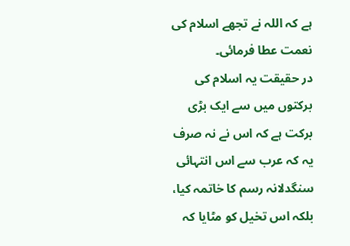ہے کہ اللہ نے تجھے اسلام کی نعمت عطا فرمائی۔
در حقیقت یہ اسلام کی برکتوں میں سے ایک بڑی برکت ہے کہ اس نے نہ صرف یہ کہ عرب سے اس انتہائی سنگدلانہ رسم کا خاتمہ کیا، بلکہ اس تخیل کو مٹایا کہ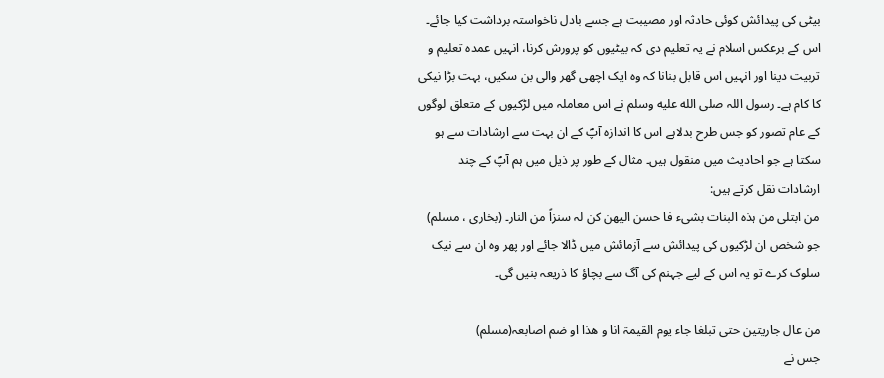بیٹی کی پیدائش کوئی حادثہ اور مصیبت ہے جسے بادل ناخواستہ برداشت کیا جائے۔ اس کے برعکس اسلام نے یہ تعلیم دی کہ بیٹیوں کو پرورش کرنا، انہیں عمدہ تعلیم و تربیت دینا اور انہیں اس قابل بنانا کہ وہ ایک اچھی گھر والی بن سکیں، بہت بڑا نیکی کا کام ہے۔ رسول اللہ صلى الله عليه وسلم نے اس معاملہ میں لڑکیوں کے متعلق لوگوں کے عام تصور کو جس طرح بدلاہے اس کا اندازہ آپؐ کے ان بہت سے ارشادات سے ہو سکتا ہے جو احادیث میں منقول ہیں۔ مثال کے طور پر ذیل میں ہم آپؐ کے چند ارشادات نقل کرتے ہیں:
من ابتلی من ہذہ البنات بشیء فا حسن الیھن کن لہ سنزاً من النار۔ (بخاری ، مسلم)
جو شخص ان لڑکیوں کی پیدائش سے آزمائش میں ڈالا جائے اور پھر وہ ان سے نیک سلوک کرے تو یہ اس کے لیے جہنم کی آگ سے بچاؤ کا ذریعہ بنیں گی۔

من عال جاریتین حتی تبلغا جاء یوم القیمۃ انا و ھذا او ضم اصابعہ(مسلم)
جس نے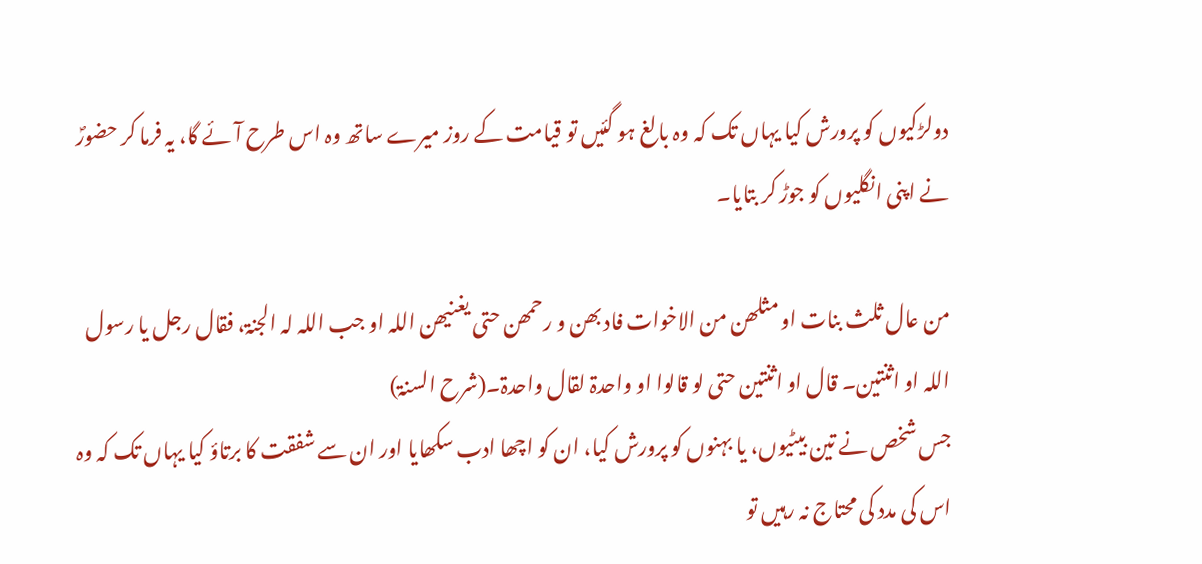دولڑکیوں کو پرورش کیا یہاں تک کہ وہ بالغ ہو گئیں تو قیامت کے روز میرے ساتھ وہ اس طرح آئے گا، یہ فرما کر حضورؐ نے اپنی انگلیوں کو جوڑ کر بتایا۔

من عال ثلث بنات او مثلھن من الاخوات فاد بھن و رحمھن حتی یغنیھن اللہ او جب اللہ لہ الجنۃ، فقال رجل یا رسول اللہ او اثنتین۔ قال او اثنتین حتی لو قالوا او واحدۃ لقال واحدۃ۔(شرح السنۃ)
جس شخص نے تین بیٹیوں، یا بہنوں کو پرورش کیا، ان کو اچھا ادب سکھایا اور ان سے شفقت کا برتاؤ کیا یہاں تک کہ وہ اس کی مدد کی محتاج نہ رہیں تو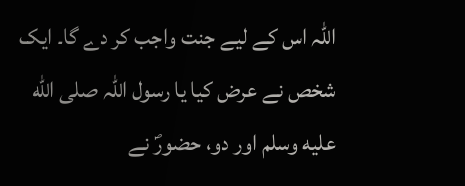اللہ اس کے لیے جنت واجب کر دے گا۔ ایک شخص نے عرض کیا یا رسول اللہ صلى الله عليه وسلم اور دو، حضورؐ نے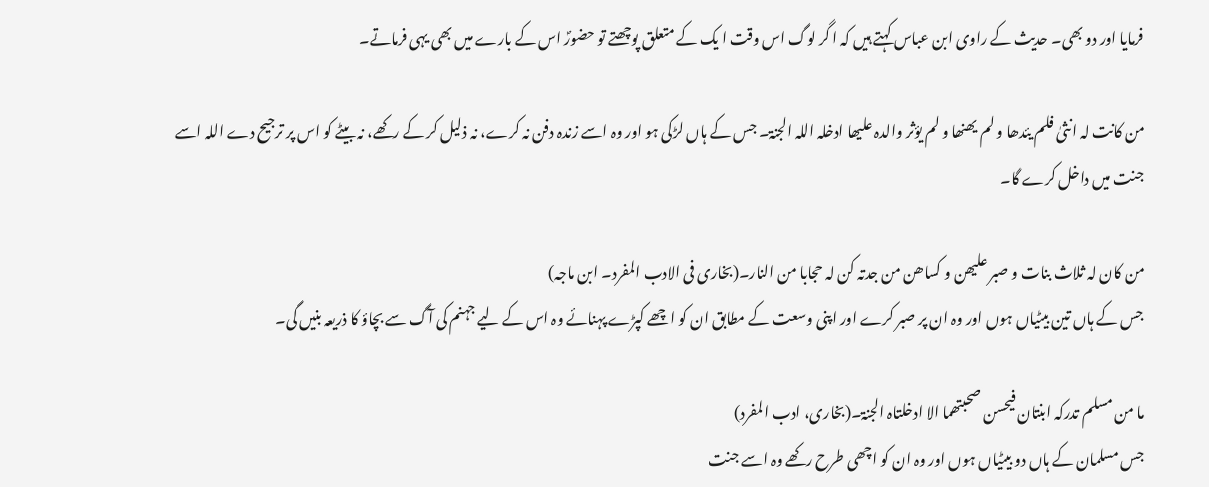فرمایا اور دو بھی۔ حدیث کے راوی ابن عباس کہتے ہیں کہ ا گر لوگ اس وقت ا یک کے متعلق پوچھتے تو حضورؐ اس کے بارے میں بھی یہی فرماتے۔

من کانت لہ انثیٰ فلم یئدھا و لم یھنھا و لم یؤثر والدہ علیھا ادخلہ اللہ الجنۃ۔ جس کے ہاں لڑکی ہو اور وہ اسے زندہ دفن نہ کرے، نہ ذلیل کر کے رکھے، نہ بیٹے کو اس پر ترجیح دے اللہ اسے جنت میں داخل کرے گا۔

من کان لہ ثلاث بنات و صبر علیھن و کساھن من جدتہ کن لہ حجابا من النار۔(بخاری فی الادب المفرد۔ ابن ماجہ)
جس کے ہاں تین بیٹیاں ہوں اور وہ ان پر صبر کرے اور اپنی وسعت کے مطابق ان کو اچھے کپڑے پہنائے وہ اس کے لیے جہنم کی آگ سے بچاؤ کا ذریعہ بنیں گی۔

ما من مسلم تدرکہ ابنتان فیحسن صحبتھما الا ادخلتاہ الجنۃ۔(بخاری، ادب المفرد)
جس مسلمان کے ہاں دو بیٹیاں ہوں اور وہ ان کو اچھی طرح رکھے وہ اسے جنت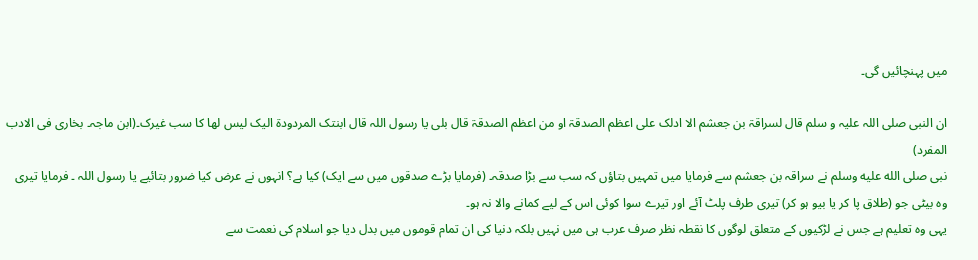میں پہنچائیں گی۔

ان النبی صلی اللہ علیہ و سلم قال لسراقۃ بن جعشم الا ادلک علی اعظم الصدقۃ او من اعظم الصدقۃ قال بلی یا رسول اللہ قال ابنتک المردودۃ الیک لیس لھا کا سب غیرک۔(ابن ماجہ۔ بخاری فی الادب المفرد)
نبی صلى الله عليه وسلم نے سراقہ بن جعشم سے فرمایا میں تمہیں بتاؤں کہ سب سے بڑا صدقہ۔ (فرمایا بڑے صدقوں میں سے ایک) کیا ہے؟ انہوں نے عرض کیا ضرور بتائیے یا رسول اللہ ۔ فرمایا تیری وہ بیٹی جو (طلاق پا کر یا بیو ہو کر) تیری طرف پلٹ آئے اور تیرے سوا کوئی اس کے لیے کمانے والا نہ ہو۔
یہی وہ تعلیم ہے جس نے لڑکیوں کے متعلق لوگوں کا نقطہ نظر صرف عرب ہی میں نہیں بلکہ دنیا کی ان تمام قوموں میں بدل دیا جو اسلام کی نعمت سے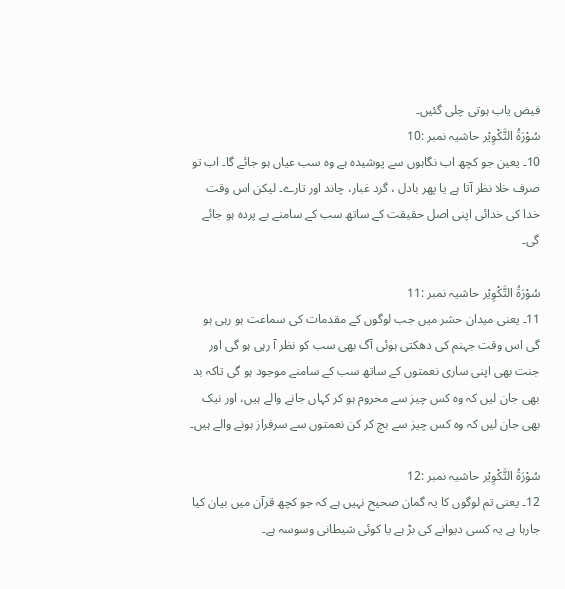فیض یاب ہوتی چلی گئیں۔
سُوْرَةُ التَّكْوِیْر حاشیہ نمبر :10
10۔ یعین جو کچھ اب نگاہوں سے پوشیدہ ہے وہ سب عیاں ہو جائے گا۔ اب تو صرف خلا نظر آتا ہے یا پھر بادل ، گرد غبار، چاند اور تارے۔ لیکن اس وقت خدا کی خدائی اپنی اصل حقیقت کے ساتھ سب کے سامنے بے پردہ ہو جائے گی۔

سُوْرَةُ التَّكْوِیْر حاشیہ نمبر :11
11۔ یعنی میدان حشر میں جب لوگوں کے مقدمات کی سماعت ہو رہی ہو گی اس وقت جہنم کی دھکتی ہوئی آگ بھی سب کو نظر آ رہی ہو گی اور جنت بھی اپنی ساری نعمتوں کے ساتھ سب کے سامنے موجود ہو گی تاکہ بد بھی جان لیں کہ وہ کس چیز سے محروم ہو کر کہاں جانے والے ہیں، اور نیک بھی جان لیں کہ وہ کس چیز سے بچ کر کن نعمتوں سے سرفراز ہونے والے ہیں۔

سُوْرَةُ التَّكْوِیْر حاشیہ نمبر :12
12۔ یعنی تم لوگوں کا یہ گمان صحیح نہیں ہے کہ جو کچھ قرآن میں بیان کیا جارہا ہے یہ کسی دیوانے کی بڑ ہے یا کوئی شیطانی وسوسہ ہے۔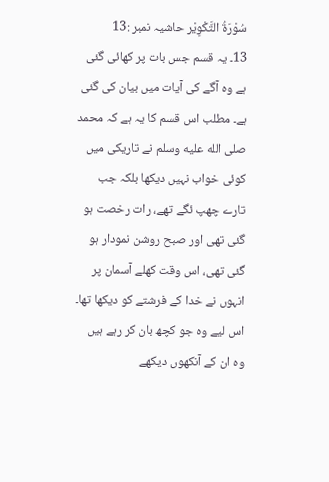سُوْرَةُ التَّكْوِیْر حاشیہ نمبر :13
13۔ یہ قسم جس بات پر کھائی گئی ہے وہ آگے کی آیات میں بیان کی گئی ہے۔ مطلب اس قسم کا یہ ہے کہ محمد صلى الله عليه وسلم نے تاریکی میں کوئی خواب نہیں دیکھا بلکہ جب تارے چھپ ئگے تھے، رات رخصت ہو گئی تھی اور صبح روشن نمودار ہو گئی تھی، اس وقت کھلے آسمان پر انہوں نے خدا کے فرشتے کو دیکھا تھا۔ اس لیے وہ جو کچھ بان کر رہے ہیں وہ ان کے آنکھوں دیکھے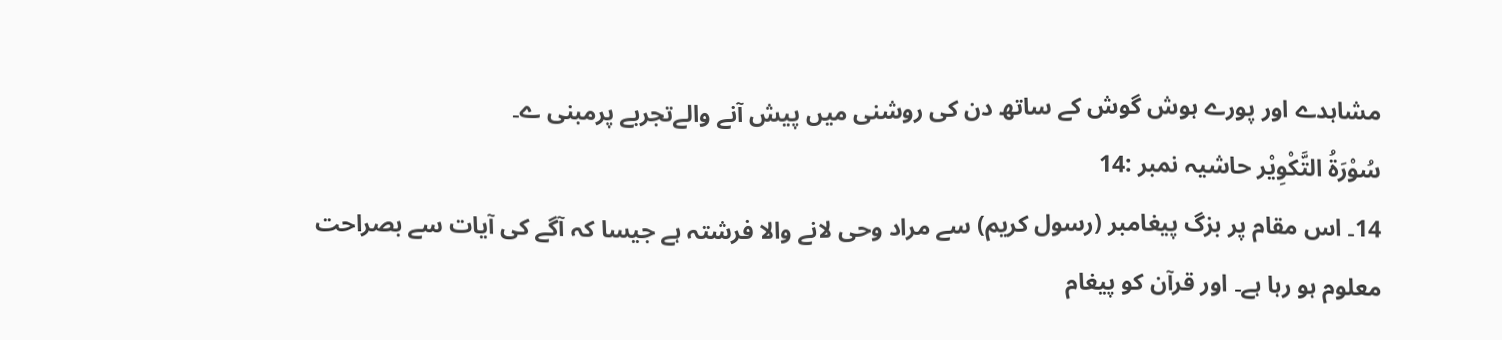مشاہدے اور پورے ہوش گوش کے ساتھ دن کی روشنی میں پیش آنے والےتجربے پرمبنی ے۔
سُوْرَةُ التَّكْوِیْر حاشیہ نمبر :14
14۔ اس مقام پر بزگ پیغامبر (رسول کریم) سے مراد وحی لانے والا فرشتہ ہے جیسا کہ آگے کی آیات سے بصراحت معلوم ہو رہا ہے۔ اور قرآن کو پیغام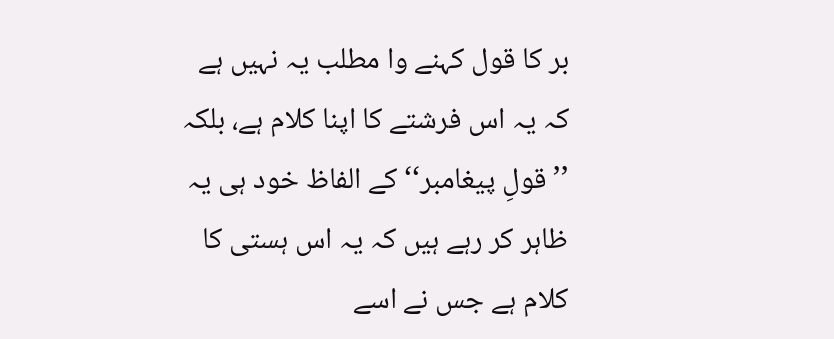بر کا قول کہنے وا مطلب یہ نہیں ہے کہ یہ اس فرشتے کا اپنا کلام ہے، بلکہ ’’قولِ پیغامبر‘‘ کے الفاظ خود ہی یہ ظاہر کر رہے ہیں کہ یہ اس ہستی کا کلام ہے جس نے اسے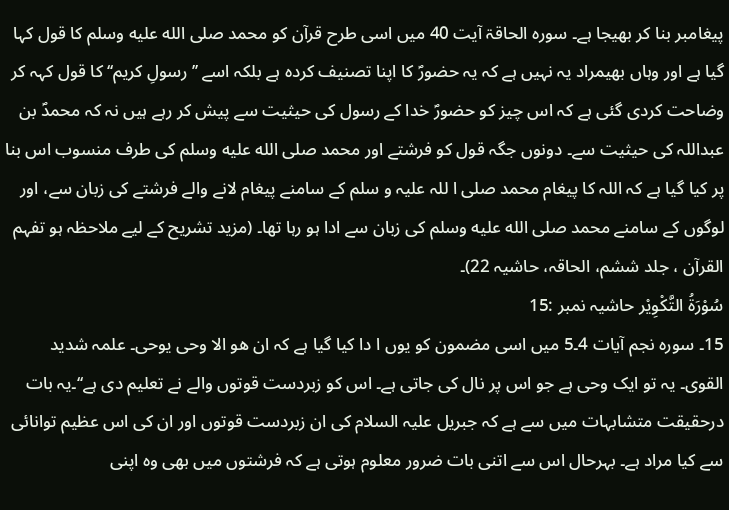پیغامبر بنا کر بھیجا ہے۔ سورہ الحاقۃ آیت 40 میں اسی طرح قرآن کو محمد صلى الله عليه وسلم کا قول کہا گیا ہے اور وہاں بھیمراد یہ نہیں ہے کہ یہ حضورؐ کا اپنا تصنیف کردہ ہے بلکہ اسے ’’ رسولِ کریم‘‘ کا قول کہہ کر وضاحت کردی گئی ہے کہ اس چیز کو حضورؐ خدا کے رسول کی حیثیت سے پیش کر رہے ہیں نہ کہ محمدؐ بن عبداللہ کی حیثیت سے۔ دونوں جگہ قول کو فرشتے اور محمد صلى الله عليه وسلم کی طرف منسوب اس بنا پر کیا گیا ہے کہ اللہ کا پیغام محمد صلی ا للہ علیہ و سلم کے سامنے پیغام لانے والے فرشتے کی زبان سے، اور لوگوں کے سامنے محمد صلى الله عليه وسلم کی زبان سے ادا ہو رہا تھا۔ (مزید تشریح کے لیے ملاحظہ ہو تفہم القرآن ، جلد ششم، الحاقہ، حاشیہ 22)۔
سُوْرَةُ التَّكْوِیْر حاشیہ نمبر :15
15۔ سورہ نجم آیات 4۔5 میں اسی مضمون کو یوں ا دا کیا گیا ہے کہ ان ھو الا وحی یوحی۔ علمہ شدید القوی۔ یہ تو ایک وحی ہے جو اس پر نال کی جاتی ہے۔ اس کو زبردست قوتوں والے نے تعلیم دی ہے‘‘۔یہ بات درحقیقت متشابہات میں سے ہے کہ جبریل علیہ السلام کی ان زبردست قوتوں اور ان کی اس عظیم توانائی سے کیا مراد ہے۔ بہرحال اس سے اتنی بات ضرور معلوم ہوتی ہے کہ فرشتوں میں بھی وہ اپنی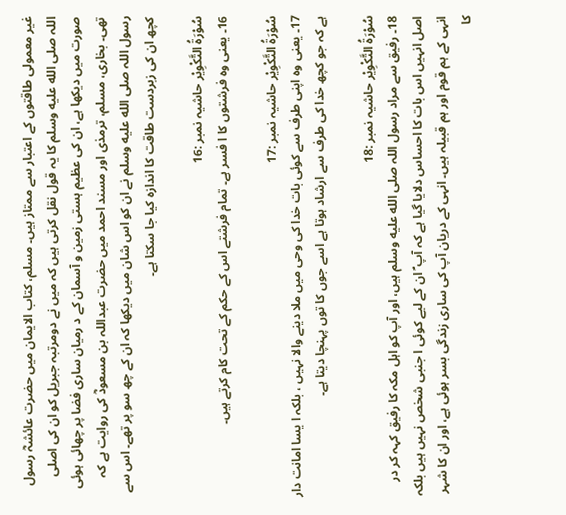غیر معمولی طاقتوں کے اعتبار سے ممتاز ہیں۔ مسلم، کتاب الایمان میں حضرت عائشہؓ رسول اللہ صلى الله عليه وسلم کا یہ قول نقل کرتی ہیں کہ میں نے دومرتبہ جبریل کو ان کی اصلی صورت میں دیکھا ہے، ان کی عظیم ہستی زمین و آسمان کے د رمیان ساری فضا پر چھائی ہوئی تھی۔ بخاری، مسلم، ترمذی اور مسند احمد میں حضرت عبداللہ بن مسعودؓ کی روایت ہے کہ رسول اللہ صلى الله عليه وسلم نے ان کو اس شان میں دیکھا کہ ان کے چھ سو پر تھے۔ اس سے کچھ ان کی زبردست طاقت کا اندازہ کیا جا سکتا ہے۔

سُوْرَةُ التَّكْوِیْر حاشیہ نمبر :16
16۔ یعنی وہ فرشتوں کا ا فسر ہے۔ تمام فرشتے اس کے حکم کے تحت کام کرتے ہیں۔

سُوْرَةُ التَّكْوِیْر حاشیہ نمبر :17
17۔ یعنی وہ اپنی طرف سے کوئی بات خدا کی وحی میں ملا دینے والا نہیں ، بلکہ ا یسا امانت دار ہے کہ جو کچھ خدا کی طرف سے ارشاد ہوتا ہے اسے جوں کا توں پہنچا دیتا ہے۔

سُوْرَةُ التَّكْوِیْر حاشیہ نمبر :18
18۔ رفیق سے مراد رسول اللہ صلى الله عليه وسلم ہیں، اور آپ کو اہل مکہ کا رفیق کہہ کر در اصل انہیں اس بات کا احساس دلایا گیا ہے کہ آپ ؐ ان کے لیے کوئی ا جنبی شخص نہیں ہیں بلکہ انہی کے ہم قوم اور ہم قبیلہ ہیں۔ انہی کے دریان آپ کی ساری زندگی بسر ہوئی ہے، اور ان کا شہر کا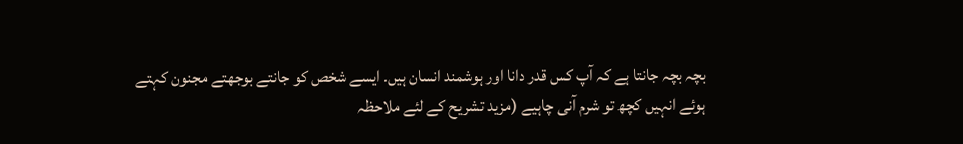بچہ بچہ جانتا ہے کہ آپ کس قدر دانا اور ہوشمند انسان ہیں۔ ایسے شخص کو جانتے بوجھتے مجنون کہتے ہوئے انہیں کچھ تو شرم آنی چاہیے (مزید تشریح کے لئے ملاحظہ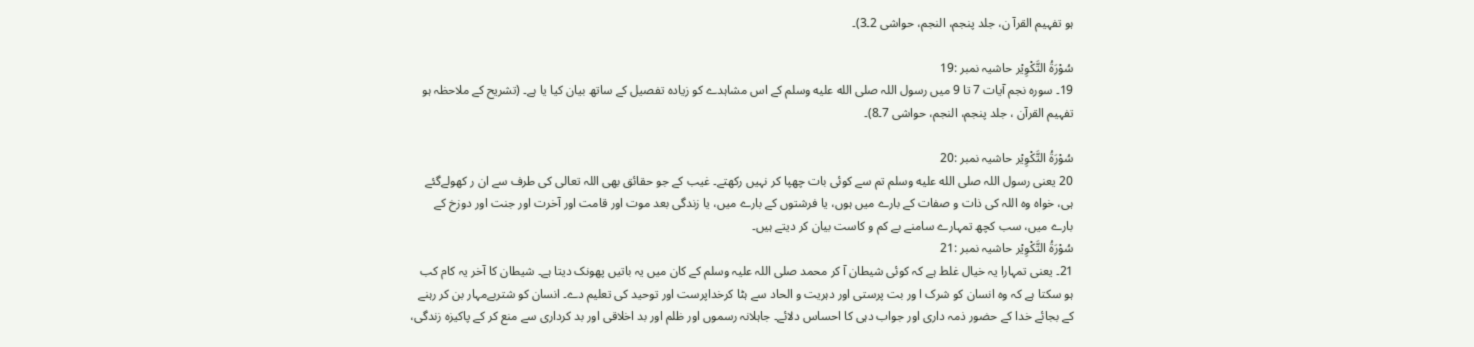ہو تفہیم القرآ ن، جلد پنجم، النجم، حواشی 2۔3)۔

سُوْرَةُ التَّكْوِیْر حاشیہ نمبر :19
19۔ سورہ نجم آیات 7 تا 9 میں رسول اللہ صلى الله عليه وسلم کے اس مشاہدے کو زیادہ تفصیل کے ساتھ بیان کیا یا ہے۔ (تشریح کے ملاحظہ ہو تفہیم القرآن ، جلد پنجم، النجم، حواشی 7۔8)۔

سُوْرَةُ التَّكْوِیْر حاشیہ نمبر :20
20 یعنی رسول اللہ صلى الله عليه وسلم تم سے کوئی بات چھپا کر نہیں رکھتے۔ غیب کے جو حقائق بھی اللہ تعالی کی طرف سے ان ر کھولےگئے ہی، خواہ وہ اللہ کی ذات و صفات کے بارے میں ہوں، یا فرشتوں کے بارے میں، یا زندگی بعد موت اور قامت اور آخرت اور جنت اور دوزخ کے بارے میں، سب کچھ تمہارے سامنے بے کم و کاست بیان کر دیتے ہیں۔
سُوْرَةُ التَّكْوِیْر حاشیہ نمبر :21
21۔ یعنی تمہارا یہ خیال غلط ہے کہ کوئی شیطان آ کر محمد صلی اللہ علیہ وسلم کے کان میں یہ باتیں پھونک دیتا ہے۔ شیطان کا آخر یہ کام کب ہو سکتا ہے کہ وہ انسان کو شرک ا ور بت پرستی اور دہریت و الحاد سے ہٹا کرخداپرست اور توحید کی تعلیم دے۔ انسان کو شتربےمہار بن کر رہنے کے بجائے خدا کے حضور ذمہ داری اور جواب دہی کا احساس دلائے۔ جاہلانہ رسموں اور ظلم اور بد اخلاقی اور بد کرداری سے منع کر کے پاکیزہ زندگی،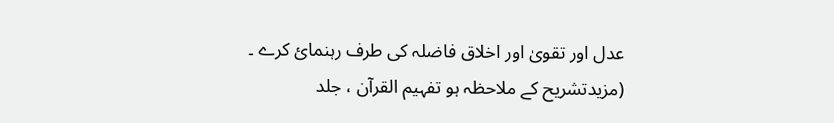عدل اور تقویٰ اور اخلاق فاضلہ کی طرف رہنمائ کرے ۔ (مزیدتشریح کے ملاحظہ ہو تفہیم القرآن ، جلد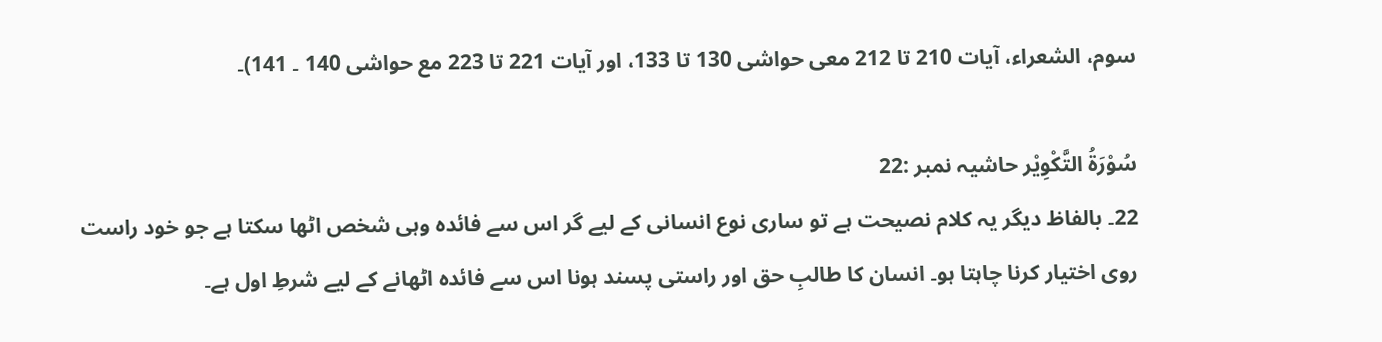سوم، الشعراء، آیات 210 تا 212 معی حواشی 130 تا 133، اور آیات 221 تا 223 مع حواشی 140 ۔ 141)۔

سُوْرَةُ التَّكْوِیْر حاشیہ نمبر :22
22۔ بالفاظ دیگر یہ کلام نصیحت ہے تو ساری نوع انسانی کے لیے گر اس سے فائدہ وہی شخص اٹھا سکتا ہے جو خود راست روی اختیار کرنا چاہتا ہو۔ انسان کا طالبِ حق اور راستی پسند ہونا اس سے فائدہ اٹھانے کے لیے شرطِ اول ہے۔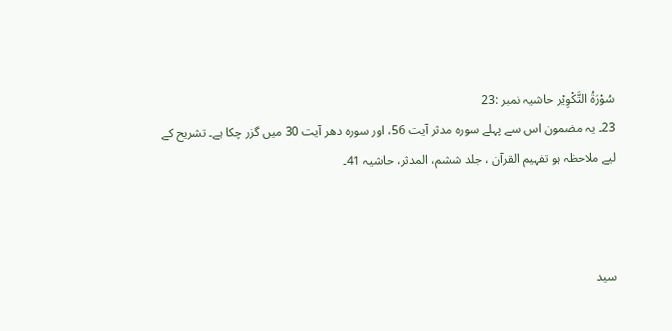سُوْرَةُ التَّكْوِیْر حاشیہ نمبر :23
23۔ یہ مضمون اس سے پہلے سورہ مدثر آیت 56، اور سورہ دھر آیت 30 میں گزر چکا ہے۔ تشریح کے لیے ملاحظہ ہو تفہیم القرآن ، جلد ششم، المدثر، حاشیہ 41۔



سید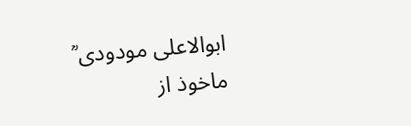ابوالاعلی مودودی ؒ
ماخوذ از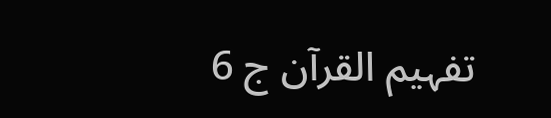تفہیم القرآن ج 6